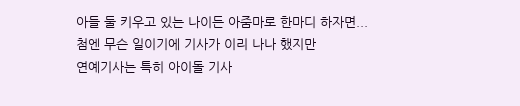아들 둘 키우고 있는 나이든 아줌마로 한마디 하자면...
첨엔 무슨 일이기에 기사가 이리 나나 했지만
연예기사는 특히 아이돌 기사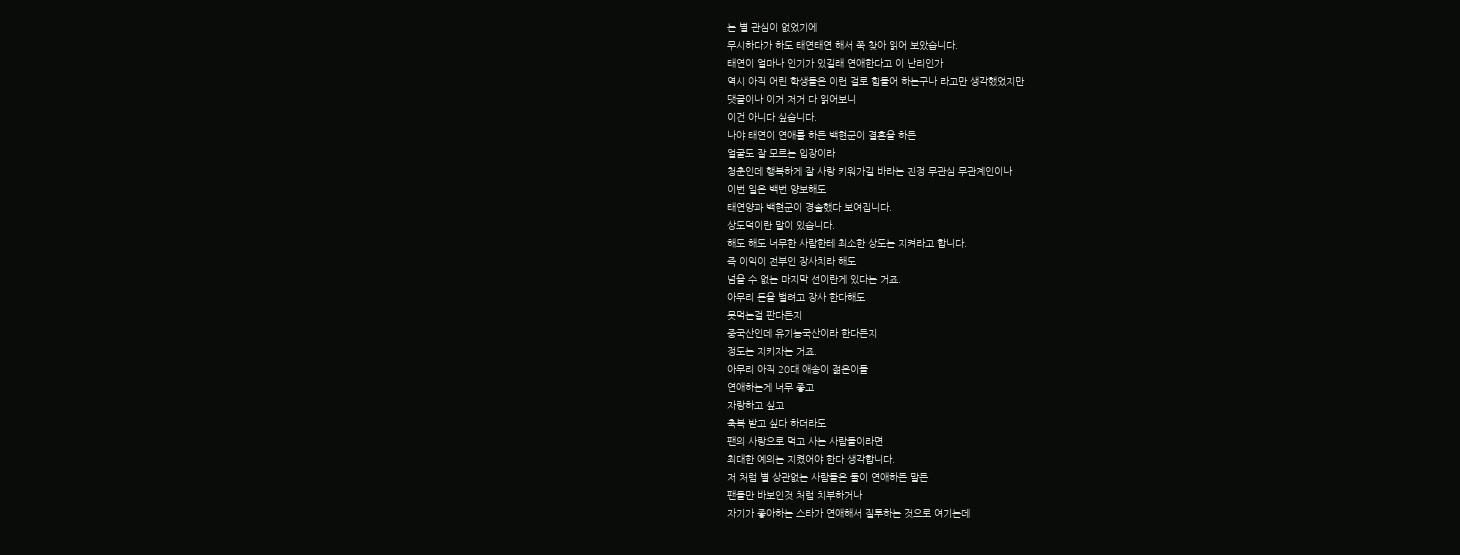는 별 관심이 없었기에
무시하다가 하도 태연태연 해서 쭉 찾아 읽어 보았습니다.
태연이 얼마나 인기가 있길래 연애한다고 이 난리인가
역시 아직 어린 학생들은 이런 걸로 힘들어 하는구나 라고만 생각했었지만
댓글이나 이거 저거 다 읽어보니
이건 아니다 싶습니다.
나야 태연이 연애를 하든 백현군이 결혼을 하든
얼굴도 잘 모르는 입장이라
청춘인데 행복하게 잘 사랑 키워가길 바라는 진정 무관심 무관계인이나
이번 일은 백번 양보해도
태연양과 백현군이 경솔했다 보여집니다.
상도덕이란 말이 있습니다.
해도 해도 너무한 사람한테 최소한 상도는 지켜라고 합니다.
즉 이익이 전부인 장사치라 해도
넘을 수 없는 마지막 선이란게 있다는 거죠.
아무리 돈을 벌려고 장사 한다해도
못먹는걸 판다든지
중국산인데 유기농국산이라 한다든지
정도는 지키자는 거죠.
아무리 아직 20대 애송이 젊은이들
연애하는게 너무 좋고
자랑하고 싶고
축복 받고 싶다 하더라도
팬의 사랑으로 먹고 사는 사람들이라면
최대한 예의는 지켰어야 한다 생각합니다.
저 처럼 별 상관없는 사람들은 둘이 연애하든 말든
팬들만 바보인것 처럼 치부하거나
자기가 좋아하는 스타가 연애해서 질투하는 것으로 여기는데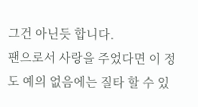그건 아닌듯 합니다.
팬으로서 사랑을 주었다면 이 정도 예의 없음에는 질타 할 수 있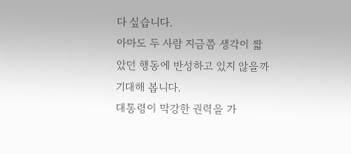다 싶습니다.
아마도 두 사람 지금쯤 생각이 짧았던 행동에 반성하고 있지 않을까 기대해 봅니다.
대통령이 막강한 권력을 가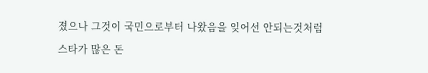졌으나 그것이 국민으로부터 나왔음을 잊어선 안되는것처럼
스타가 많은 돈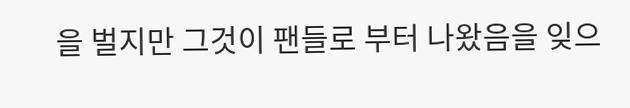을 벌지만 그것이 팬들로 부터 나왔음을 잊으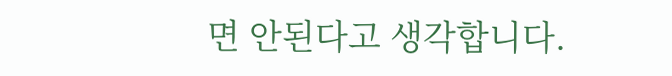면 안된다고 생각합니다.